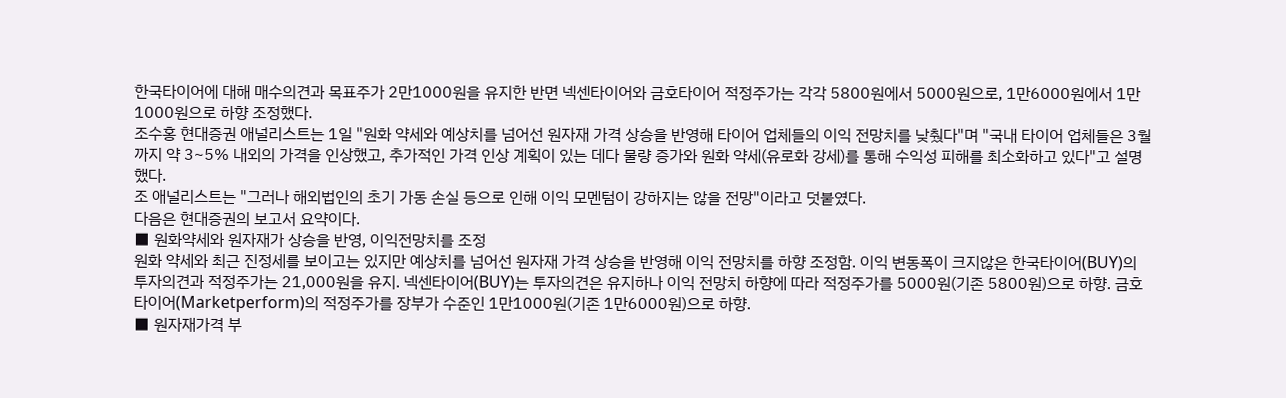한국타이어에 대해 매수의견과 목표주가 2만1000원을 유지한 반면 넥센타이어와 금호타이어 적정주가는 각각 5800원에서 5000원으로, 1만6000원에서 1만1000원으로 하향 조정했다.
조수홍 현대증권 애널리스트는 1일 "원화 약세와 예상치를 넘어선 원자재 가격 상승을 반영해 타이어 업체들의 이익 전망치를 낮췄다"며 "국내 타이어 업체들은 3월까지 약 3~5% 내외의 가격을 인상했고, 추가적인 가격 인상 계획이 있는 데다 물량 증가와 원화 약세(유로화 강세)를 통해 수익성 피해를 최소화하고 있다"고 설명했다.
조 애널리스트는 "그러나 해외법인의 초기 가동 손실 등으로 인해 이익 모멘텀이 강하지는 않을 전망"이라고 덧붙였다.
다음은 현대증권의 보고서 요약이다.
■ 원화약세와 원자재가 상승을 반영, 이익전망치를 조정
원화 약세와 최근 진정세를 보이고는 있지만 예상치를 넘어선 원자재 가격 상승을 반영해 이익 전망치를 하향 조정함. 이익 변동폭이 크지않은 한국타이어(BUY)의 투자의견과 적정주가는 21,000원을 유지. 넥센타이어(BUY)는 투자의견은 유지하나 이익 전망치 하향에 따라 적정주가를 5000원(기존 5800원)으로 하향. 금호타이어(Marketperform)의 적정주가를 장부가 수준인 1만1000원(기존 1만6000원)으로 하향.
■ 원자재가격 부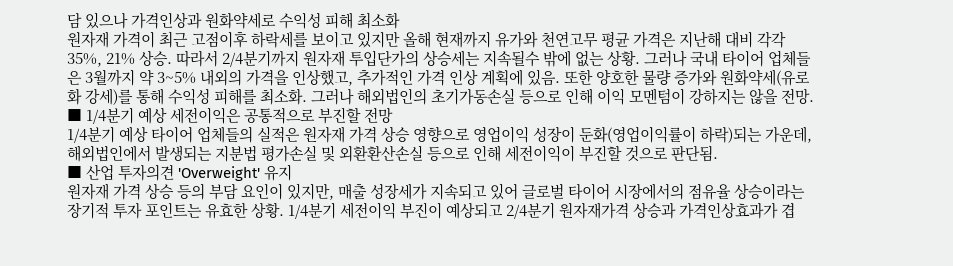담 있으나 가격인상과 원화약세로 수익성 피해 최소화
원자재 가격이 최근 고점이후 하락세를 보이고 있지만 올해 현재까지 유가와 천연고무 평균 가격은 지난해 대비 각각 35%, 21% 상승. 따라서 2/4분기까지 원자재 투입단가의 상승세는 지속될수 밖에 없는 상황. 그러나 국내 타이어 업체들은 3월까지 약 3~5% 내외의 가격을 인상했고, 추가적인 가격 인상 계획에 있음. 또한 양호한 물량 증가와 원화약세(유로화 강세)를 통해 수익성 피해를 최소화. 그러나 해외법인의 초기가동손실 등으로 인해 이익 모멘텀이 강하지는 않을 전망.
■ 1/4분기 예상 세전이익은 공통적으로 부진할 전망
1/4분기 예상 타이어 업체들의 실적은 원자재 가격 상승 영향으로 영업이익 성장이 둔화(영업이익률이 하락)되는 가운데, 해외법인에서 발생되는 지분법 평가손실 및 외환환산손실 등으로 인해 세전이익이 부진할 것으로 판단됨.
■ 산업 투자의견 'Overweight' 유지
원자재 가격 상승 등의 부담 요인이 있지만, 매출 성장세가 지속되고 있어 글로벌 타이어 시장에서의 점유율 상승이라는 장기적 투자 포인트는 유효한 상황. 1/4분기 세전이익 부진이 예상되고 2/4분기 원자재가격 상승과 가격인상효과가 겹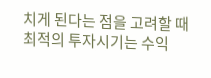치게 된다는 점을 고려할 때 최적의 투자시기는 수익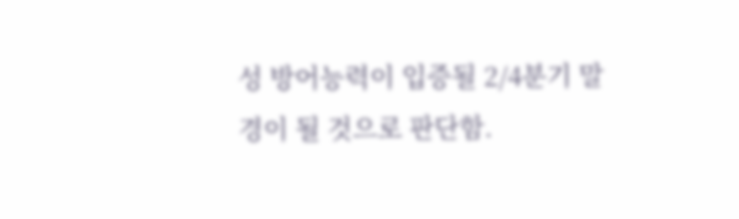성 방어능력이 입증될 2/4분기 말 경이 될 것으로 판단함.